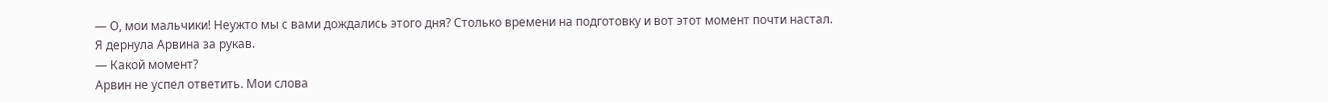— О, мои мальчики! Неужто мы с вами дождались этого дня? Столько времени на подготовку и вот этот момент почти настал.
Я дернула Арвина за рукав.
— Какой момент?
Арвин не успел ответить. Мои слова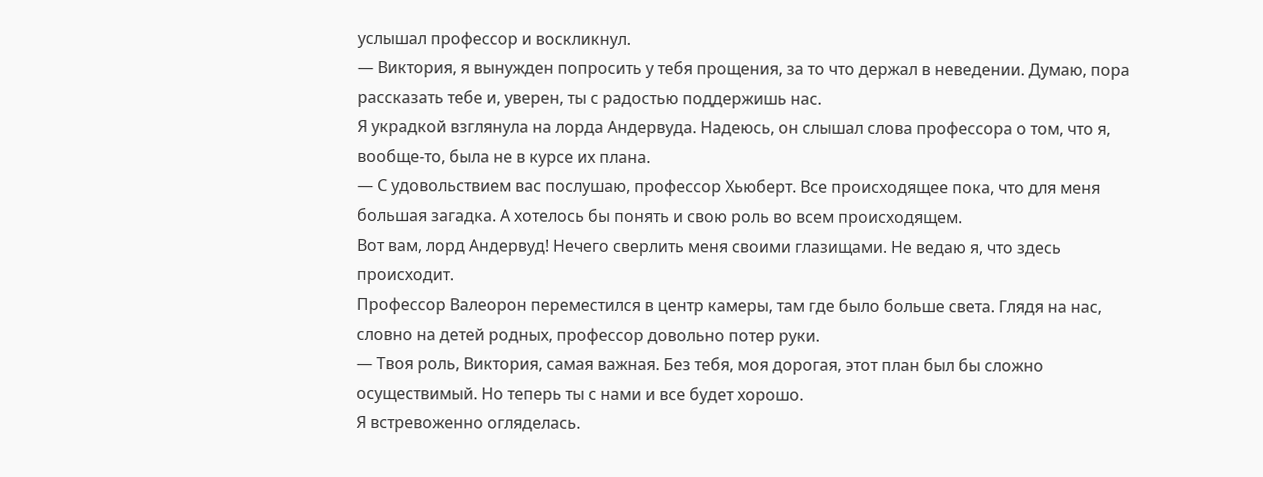услышал профессор и воскликнул.
— Виктория, я вынужден попросить у тебя прощения, за то что держал в неведении. Думаю, пора рассказать тебе и, уверен, ты с радостью поддержишь нас.
Я украдкой взглянула на лорда Андервуда. Надеюсь, он слышал слова профессора о том, что я, вообще-то, была не в курсе их плана.
— С удовольствием вас послушаю, профессор Хьюберт. Все происходящее пока, что для меня большая загадка. А хотелось бы понять и свою роль во всем происходящем.
Вот вам, лорд Андервуд! Нечего сверлить меня своими глазищами. Не ведаю я, что здесь происходит.
Профессор Валеорон переместился в центр камеры, там где было больше света. Глядя на нас, словно на детей родных, профессор довольно потер руки.
— Твоя роль, Виктория, самая важная. Без тебя, моя дорогая, этот план был бы сложно осуществимый. Но теперь ты с нами и все будет хорошо.
Я встревоженно огляделась.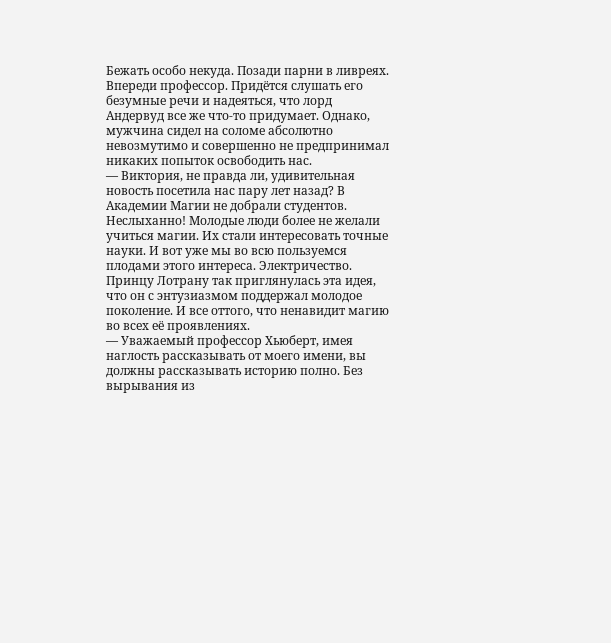Бежать особо некуда. Позади парни в ливреях. Впереди профессор. Придётся слушать его безумные речи и надеяться, что лорд Андервуд все же что-то придумает. Однако, мужчина сидел на соломе абсолютно невозмутимо и совершенно не предпринимал никаких попыток освободить нас.
— Виктория, не правда ли, удивительная новость посетила нас пару лет назад? В Академии Магии не добрали студентов. Неслыханно! Молодые люди более не желали учиться магии. Их стали интересовать точные науки. И вот уже мы во всю пользуемся плодами этого интереса. Электричество. Принцу Лотрану так приглянулась эта идея, что он с энтузиазмом поддержал молодое поколение. И все оттого, что ненавидит магию во всех её проявлениях.
— Уважаемый профессор Хьюберт, имея наглость рассказывать от моего имени, вы должны рассказывать историю полно. Без вырывания из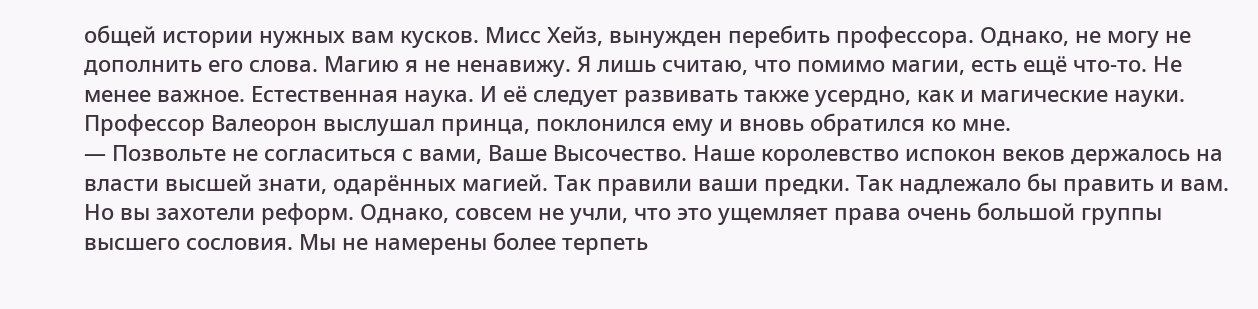общей истории нужных вам кусков. Мисс Хейз, вынужден перебить профессора. Однако, не могу не дополнить его слова. Магию я не ненавижу. Я лишь считаю, что помимо магии, есть ещё что-то. Не менее важное. Естественная наука. И её следует развивать также усердно, как и магические науки.
Профессор Валеорон выслушал принца, поклонился ему и вновь обратился ко мне.
— Позвольте не согласиться с вами, Ваше Высочество. Наше королевство испокон веков держалось на власти высшей знати, одарённых магией. Так правили ваши предки. Так надлежало бы править и вам. Но вы захотели реформ. Однако, совсем не учли, что это ущемляет права очень большой группы высшего сословия. Мы не намерены более терпеть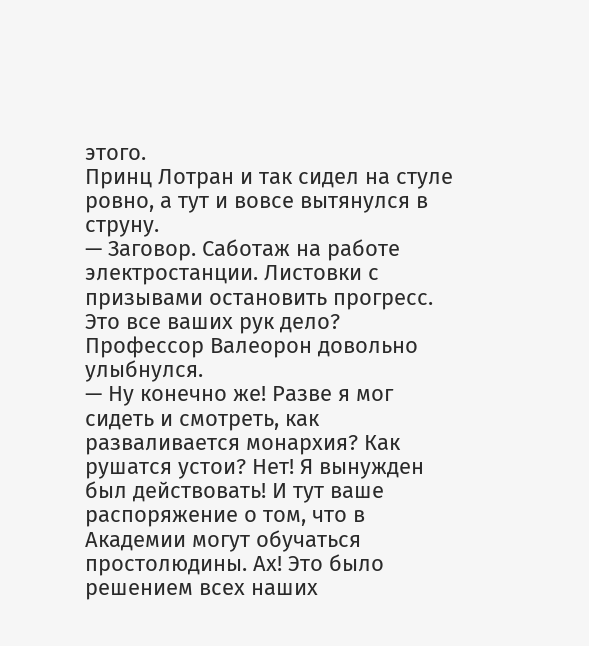этого.
Принц Лотран и так сидел на стуле ровно, а тут и вовсе вытянулся в струну.
— Заговор. Саботаж на работе электростанции. Листовки с призывами остановить прогресс. Это все ваших рук дело?
Профессор Валеорон довольно улыбнулся.
— Ну конечно же! Разве я мог сидеть и смотреть, как разваливается монархия? Как рушатся устои? Нет! Я вынужден был действовать! И тут ваше распоряжение о том, что в Академии могут обучаться простолюдины. Ах! Это было решением всех наших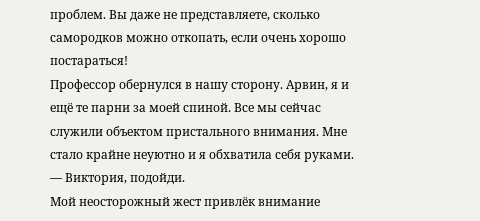проблем. Вы даже не представляете, сколько самородков можно откопать, если очень хорошо постараться!
Профессор обернулся в нашу сторону. Арвин, я и ещё те парни за моей спиной. Все мы сейчас служили объектом пристального внимания. Мне стало крайне неуютно и я обхватила себя руками.
— Виктория, подойди.
Мой неосторожный жест привлёк внимание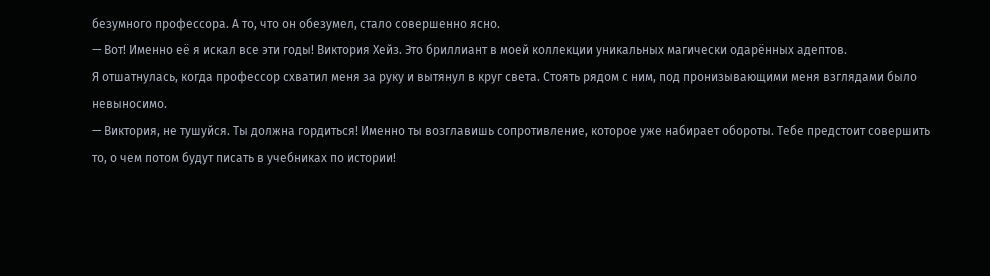безумного профессора. А то, что он обезумел, стало совершенно ясно.
— Вот! Именно её я искал все эти годы! Виктория Хейз. Это бриллиант в моей коллекции уникальных магически одарённых адептов.
Я отшатнулась, когда профессор схватил меня за руку и вытянул в круг света. Стоять рядом с ним, под пронизывающими меня взглядами было невыносимо.
— Виктория, не тушуйся. Ты должна гордиться! Именно ты возглавишь сопротивление, которое уже набирает обороты. Тебе предстоит совершить то, о чем потом будут писать в учебниках по истории!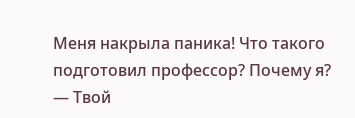Меня накрыла паника! Что такого подготовил профессор? Почему я?
— Твой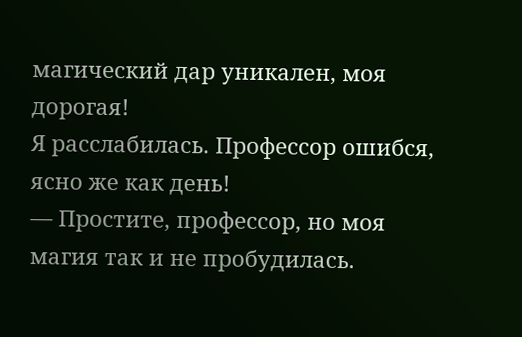магический дар уникален, моя дорогая!
Я расслабилась. Профессор ошибся, ясно же как день!
— Простите, профессор, но моя магия так и не пробудилась.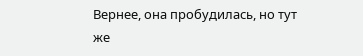Вернее, она пробудилась, но тут же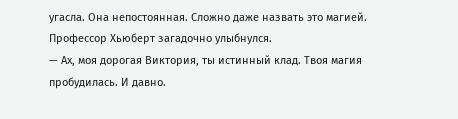угасла. Она непостоянная. Сложно даже назвать это магией.
Профессор Хьюберт загадочно улыбнулся.
— Ах, моя дорогая Виктория, ты истинный клад. Твоя магия пробудилась. И давно.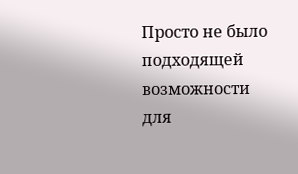Просто не было подходящей возможности для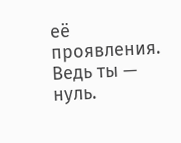её проявления. Ведь ты — нуль.